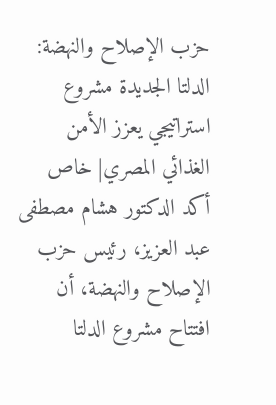حزب الإصلاح والنهضة: الدلتا الجديدة مشروع استراتيجي يعزز الأمن الغذائي المصري| خاص
أكد الدكتور هشام مصطفى عبد العزيز، رئيس حزب الإصلاح والنهضة، أن افتتاح مشروع الدلتا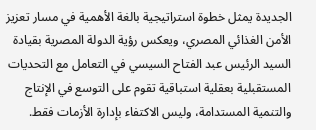الجديدة يمثل خطوة استراتيجية بالغة الأهمية في مسار تعزيز الأمن الغذائي المصري، ويعكس رؤية الدولة المصرية بقيادة السيد الرئيس عبد الفتاح السيسي في التعامل مع التحديات المستقبلية بعقلية استباقية تقوم على التوسع في الإنتاج والتنمية المستدامة، وليس الاكتفاء بإدارة الأزمات فقط.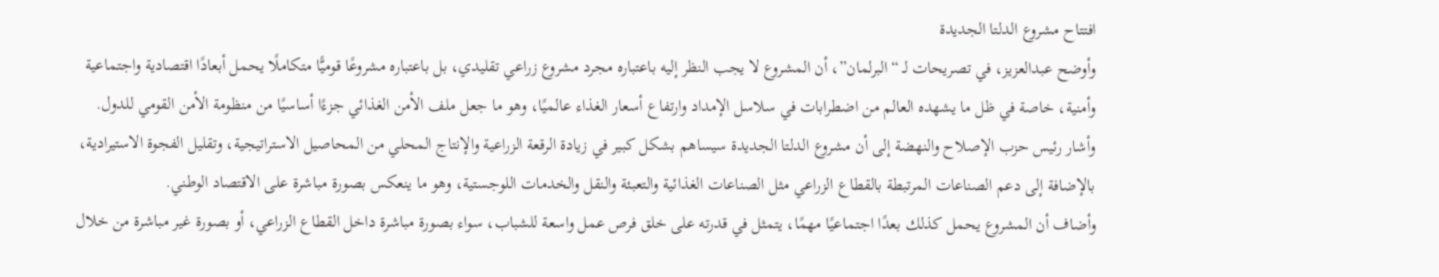افتتاح مشروع الدلتا الجديدة
وأوضح عبدالعزيز، في تصريحات لـ “البرلمان”، أن المشروع لا يجب النظر إليه باعتباره مجرد مشروع زراعي تقليدي، بل باعتباره مشروعًا قوميًّا متكاملًا يحمل أبعادًا اقتصادية واجتماعية وأمنية، خاصة في ظل ما يشهده العالم من اضطرابات في سلاسل الإمداد وارتفاع أسعار الغذاء عالميًا، وهو ما جعل ملف الأمن الغذائي جزءًا أساسيًا من منظومة الأمن القومي للدول.
وأشار رئيس حزب الإصلاح والنهضة إلى أن مشروع الدلتا الجديدة سيساهم بشكل كبير في زيادة الرقعة الزراعية والإنتاج المحلي من المحاصيل الاستراتيجية، وتقليل الفجوة الاستيرادية، بالإضافة إلى دعم الصناعات المرتبطة بالقطاع الزراعي مثل الصناعات الغذائية والتعبئة والنقل والخدمات اللوجستية، وهو ما ينعكس بصورة مباشرة على الاقتصاد الوطني.
وأضاف أن المشروع يحمل كذلك بعدًا اجتماعيًا مهمًا، يتمثل في قدرته على خلق فرص عمل واسعة للشباب، سواء بصورة مباشرة داخل القطاع الزراعي، أو بصورة غير مباشرة من خلال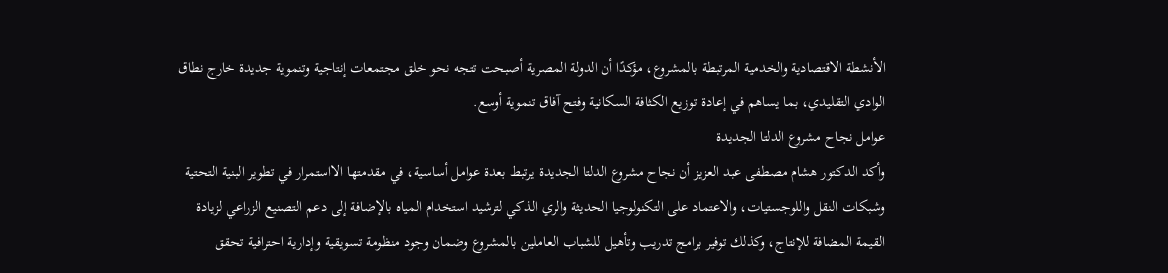الأنشطة الاقتصادية والخدمية المرتبطة بالمشروع، مؤكدًا أن الدولة المصرية أصبحت تتجه نحو خلق مجتمعات إنتاجية وتنموية جديدة خارج نطاق الوادي التقليدي، بما يساهم في إعادة توزيع الكثافة السكانية وفتح آفاق تنموية أوسع.
عوامل نجاح مشروع الدلتا الجديدة
وأكد الدكتور هشام مصطفى عبد العزيز أن نجاح مشروع الدلتا الجديدة يرتبط بعدة عوامل أساسية، في مقدمتها الااستمرار في تطوير البنية التحتية وشبكات النقل واللوجستيات، والاعتماد على التكنولوجيا الحديثة والري الذكي لترشيد استخدام المياه بالإضافة إلى دعم التصنيع الزراعي لزيادة القيمة المضافة للإنتاج، وكذلك توفير برامج تدريب وتأهيل للشباب العاملين بالمشروع وضمان وجود منظومة تسويقية وإدارية احترافية تحقق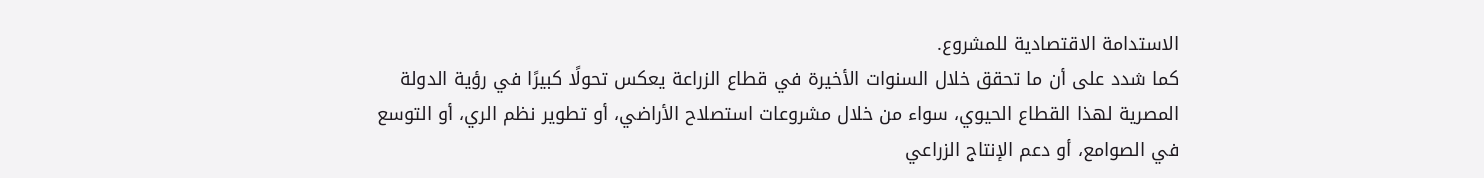الاستدامة الاقتصادية للمشروع.
كما شدد على أن ما تحقق خلال السنوات الأخيرة في قطاع الزراعة يعكس تحولًا كبيرًا في رؤية الدولة المصرية لهذا القطاع الحيوي، سواء من خلال مشروعات استصلاح الأراضي، أو تطوير نظم الري، أو التوسع في الصوامع، أو دعم الإنتاج الزراعي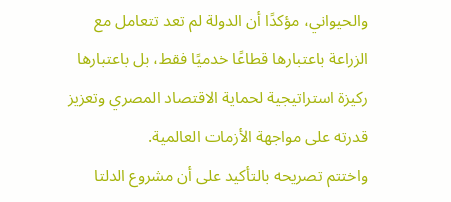والحيواني، مؤكدًا أن الدولة لم تعد تتعامل مع الزراعة باعتبارها قطاعًا خدميًا فقط، بل باعتبارها ركيزة استراتيجية لحماية الاقتصاد المصري وتعزيز قدرته على مواجهة الأزمات العالمية.
واختتم تصريحه بالتأكيد على أن مشروع الدلتا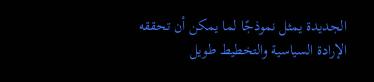الجديدة يمثل نموذجًا لما يمكن أن تحققه الإرادة السياسية والتخطيط طويل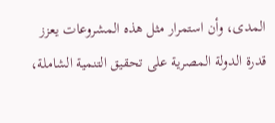المدى، وأن استمرار مثل هذه المشروعات يعزز قدرة الدولة المصرية على تحقيق التنمية الشاملة،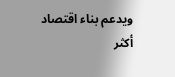ويدعم بناء اقتصاد أكثر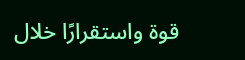قوة واستقرارًا خلال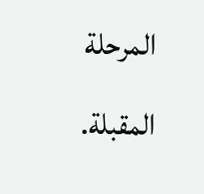المرحلة المقبلة.